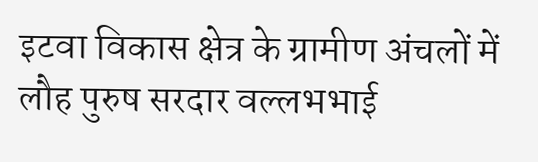इटवा विकास क्षेत्र के ग्रामीण अंचलों में लौह पुरुष सरदार वल्लभभाई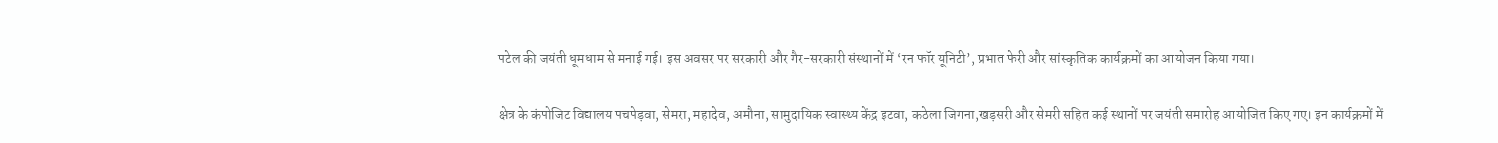पटेल की जयंती धूमधाम से मनाई गई। इस अवसर पर सरकारी और गैर-सरकारी संस्थानों में ‘रन फॉर यूनिटी’, प्रभात फेरी और सांस्कृतिक कार्यक्रमों का आयोजन किया गया।

क्षेत्र के कंपोजिट विद्यालय पचपेड़वा, सेमरा, महादेव, अमौना, सामुदायिक स्वास्थ्य केंद्र इटवा, कठेला जिगना,खड़सरी और सेमरी सहित कई स्थानों पर जयंती समारोह आयोजित किए गए। इन कार्यक्रमों में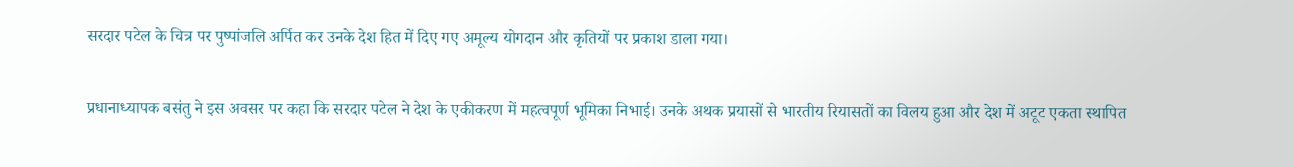सरदार पटेल के चित्र पर पुष्पांजलि अर्पित कर उनके देश हित में दिए गए अमूल्य योगदान और कृतियों पर प्रकाश डाला गया।

प्रधानाध्यापक बसंतु ने इस अवसर पर कहा कि सरदार पटेल ने देश के एकीकरण में महत्वपूर्ण भूमिका निभाई। उनके अथक प्रयासों से भारतीय रियासतों का विलय हुआ और देश में अटूट एकता स्थापित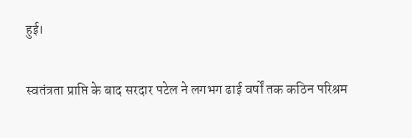हुई।

स्वतंत्रता प्राप्ति के बाद सरदार पटेल ने लगभग ढाई वर्षों तक कठिन परिश्रम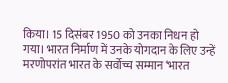किया। 15 दिसंबर 1950 को उनका निधन हो गया। भारत निर्माण में उनके योगदान के लिए उन्हें मरणोपरांत भारत के सर्वोच्च सम्मान ‘भारत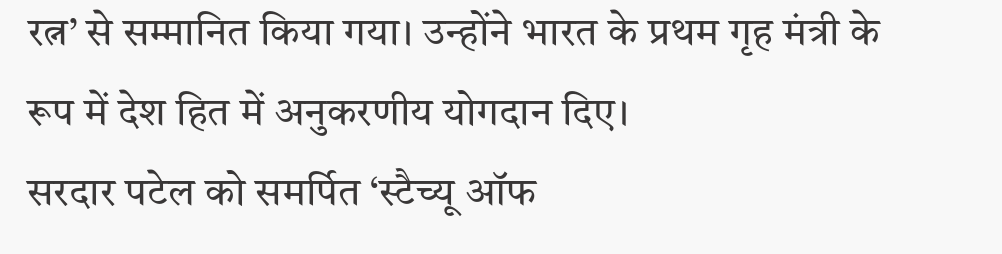रत्न’ से सम्मानित किया गया। उन्होंने भारत के प्रथम गृह मंत्री के रूप में देश हित में अनुकरणीय योगदान दिए।
सरदार पटेल को समर्पित ‘स्टैच्यू ऑफ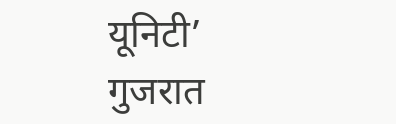यूनिटी’ गुजरात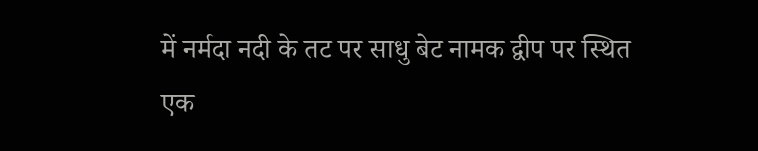में नर्मदा नदी के तट पर साधु बेट नामक द्वीप पर स्थित एक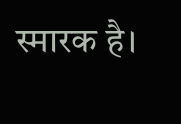स्मारक है।